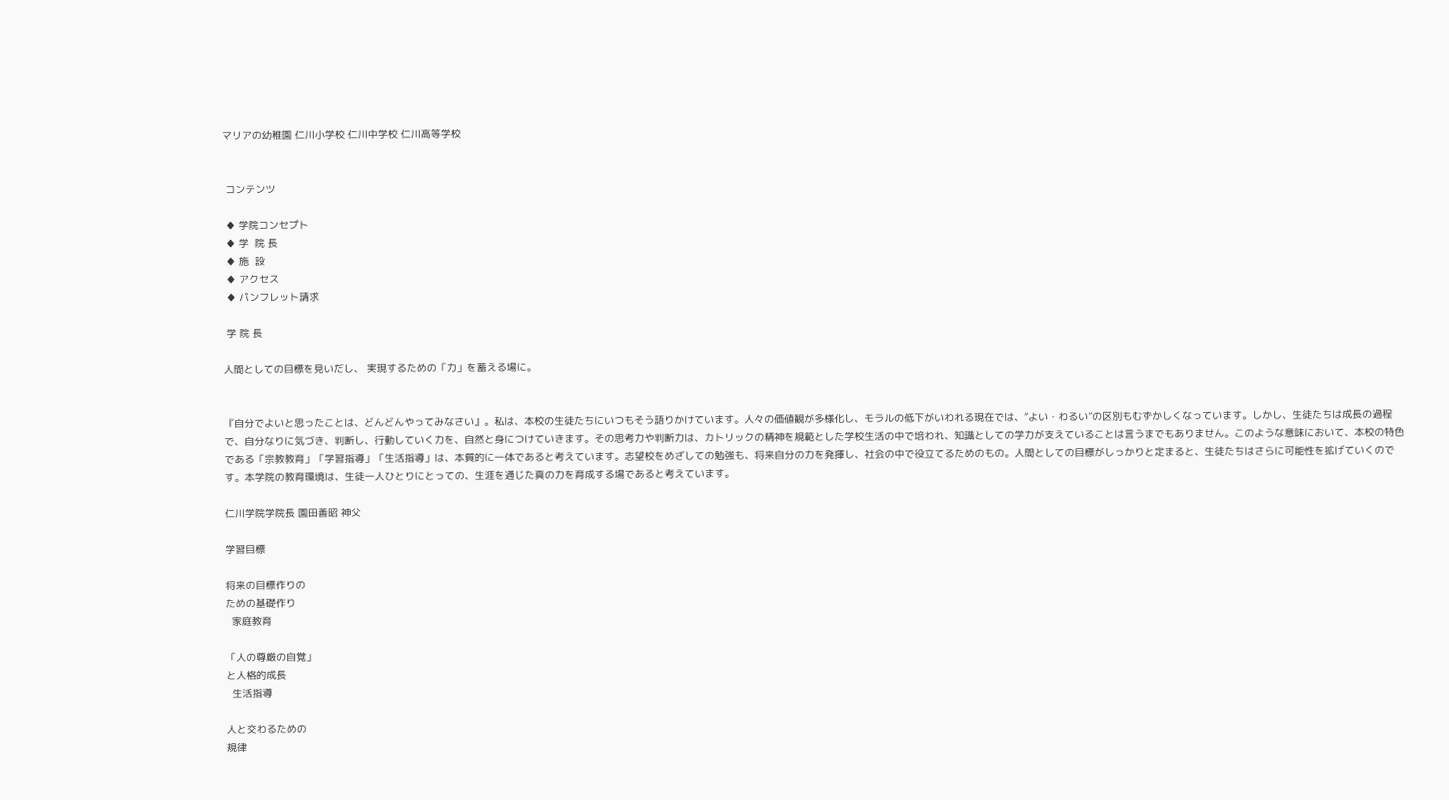マリアの幼稚園 仁川小学校 仁川中学校 仁川高等学校


 コンテンツ

 ♦ 学院コンセプト
 ♦ 学  院 長
 ♦ 施  設
 ♦ アクセス
 ♦ パンフレット請求

 学 院 長

人間としての目標を見いだし、 実現するための「力」を蓄える場に。


『自分でよいと思ったことは、どんどんやってみなさい』。私は、本校の生徒たちにいつもそう語りかけています。人々の価値観が多様化し、モラルの低下がいわれる現在では、“よい・わるい”の区別もむずかしくなっています。しかし、生徒たちは成長の過程で、自分なりに気づき、判断し、行動していく力を、自然と身につけていきます。その思考力や判断力は、カトリックの精神を規範とした学校生活の中で培われ、知識としての学力が支えていることは言うまでもありません。このような意味において、本校の特色である「宗教教育」「学習指導」「生活指導」は、本質的に一体であると考えています。志望校をめざしての勉強も、将来自分の力を発揮し、社会の中で役立てるためのもの。人間としての目標がしっかりと定まると、生徒たちはさらに可能性を拡げていくのです。本学院の教育環境は、生徒一人ひとりにとっての、生涯を通じた真の力を育成する場であると考えています。

仁川学院学院長 園田善昭 神父

学習目標

将来の目標作りの
ための基礎作り
  家庭教育

「人の尊厳の自覚」
と人格的成長
  生活指導

人と交わるための
規律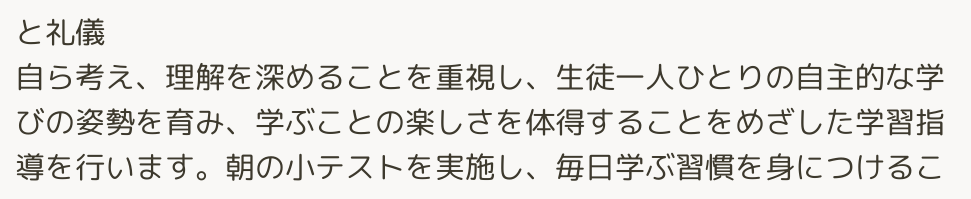と礼儀
自ら考え、理解を深めることを重視し、生徒一人ひとりの自主的な学びの姿勢を育み、学ぶことの楽しさを体得することをめざした学習指導を行います。朝の小テストを実施し、毎日学ぶ習慣を身につけるこ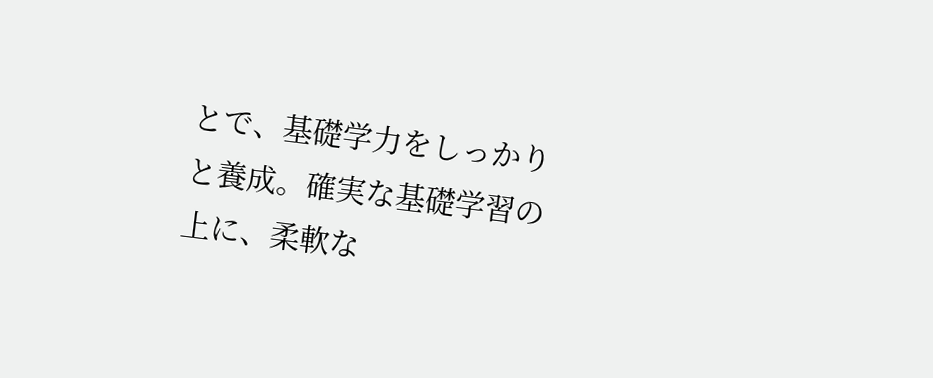とで、基礎学力をしっかりと養成。確実な基礎学習の上に、柔軟な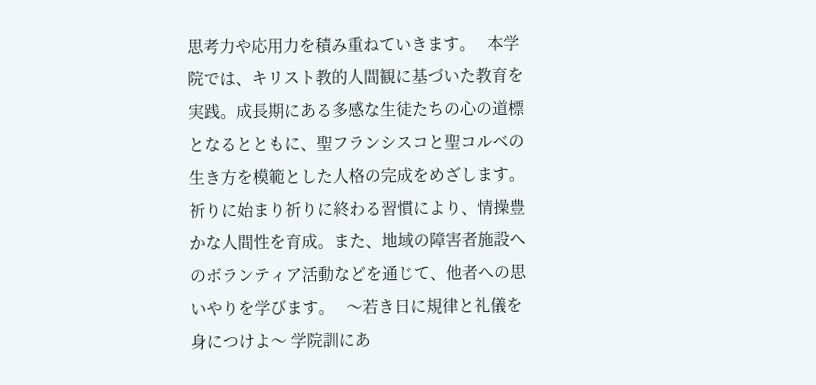思考力や応用力を積み重ねていきます。   本学院では、キリスト教的人間観に基づいた教育を実践。成長期にある多感な生徒たちの心の道標となるとともに、聖フランシスコと聖コルベの生き方を模範とした人格の完成をめざします。祈りに始まり祈りに終わる習慣により、情操豊かな人間性を育成。また、地域の障害者施設へのボランティア活動などを通じて、他者への思いやりを学びます。   〜若き日に規律と礼儀を身につけよ〜 学院訓にあ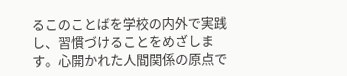るこのことばを学校の内外で実践し、習慣づけることをめざします。心開かれた人間関係の原点で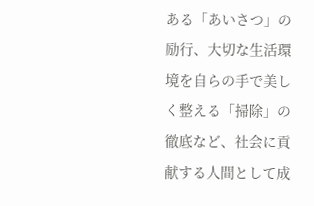ある「あいさつ」の励行、大切な生活環境を自らの手で美しく整える「掃除」の徹底など、社会に貢献する人間として成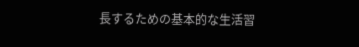長するための基本的な生活習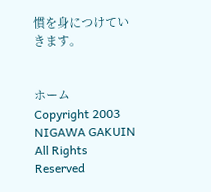慣を身につけていきます。


ホーム
Copyright 2003 NIGAWA GAKUIN All Rights Reserved